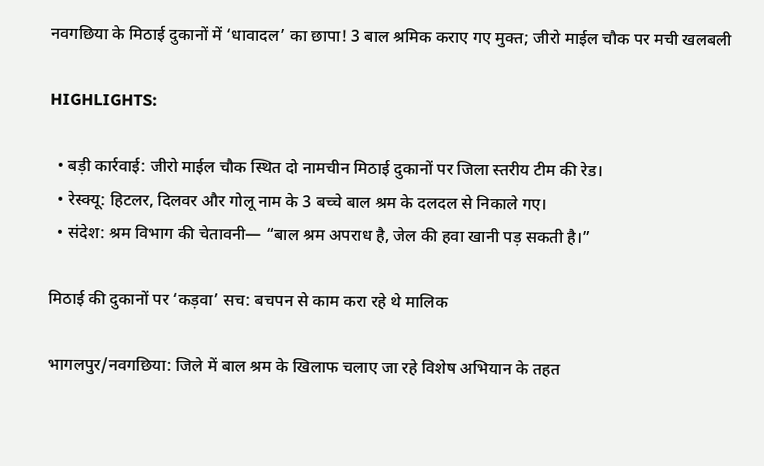नवगछिया के मिठाई दुकानों में ‘धावादल’ का छापा! 3 बाल श्रमिक कराए गए मुक्त; जीरो माईल चौक पर मची खलबली

HIGHLIGHTS:

  • बड़ी कार्रवाई: जीरो माईल चौक स्थित दो नामचीन मिठाई दुकानों पर जिला स्तरीय टीम की रेड।
  • रेस्क्यू: हिटलर, दिलवर और गोलू नाम के 3 बच्चे बाल श्रम के दलदल से निकाले गए।
  • संदेश: श्रम विभाग की चेतावनी— “बाल श्रम अपराध है, जेल की हवा खानी पड़ सकती है।”

मिठाई की दुकानों पर ‘कड़वा’ सच: बचपन से काम करा रहे थे मालिक

भागलपुर/नवगछिया: जिले में बाल श्रम के खिलाफ चलाए जा रहे विशेष अभियान के तहत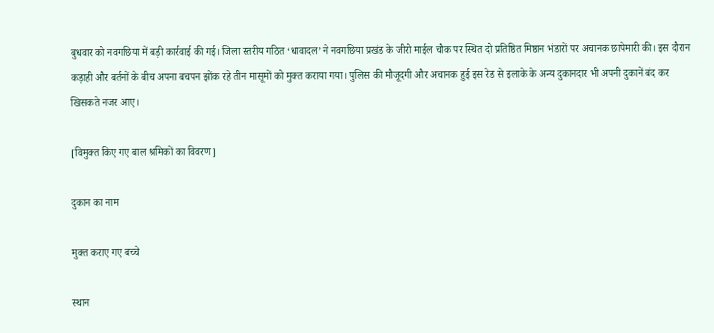बुधवार को नवगछिया में बड़ी कार्रवाई की गई। जिला स्तरीय गठित ‘धावादल’ ने नवगछिया प्रखंड के जीरो माईल चौक पर स्थित दो प्रतिष्ठित मिष्ठान भंडारों पर अचानक छापेमारी की। इस दौरान कड़ाही और बर्तनों के बीच अपना बचपन झोंक रहे तीन मासूमों को मुक्त कराया गया। पुलिस की मौजूदगी और अचानक हुई इस रेड से इलाके के अन्य दुकानदार भी अपनी दुकानें बंद कर खिसकते नजर आए।

[विमुक्त किए गए बाल श्रमिकों का विवरण]

दुकान का नाम

मुक्त कराए गए बच्चे

स्थान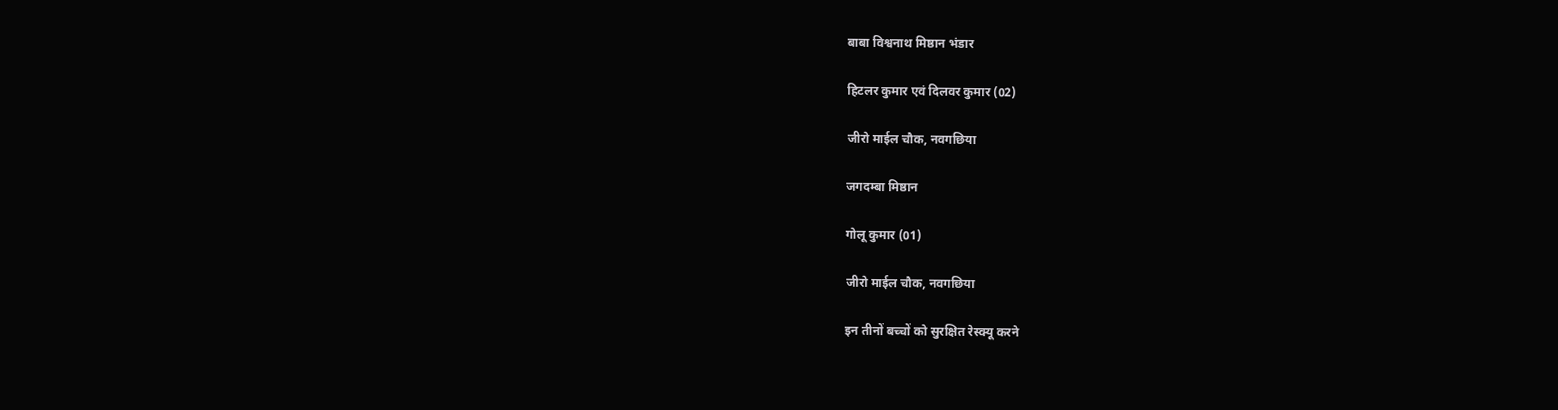बाबा विश्वनाथ मिष्ठान भंडार

हिटलर कुमार एवं दिलवर कुमार (02)

जीरो माईल चौक, नवगछिया

जगदम्बा मिष्ठान

गोलू कुमार (01)

जीरो माईल चौक, नवगछिया

इन तीनों बच्चों को सुरक्षित रेस्क्यू करने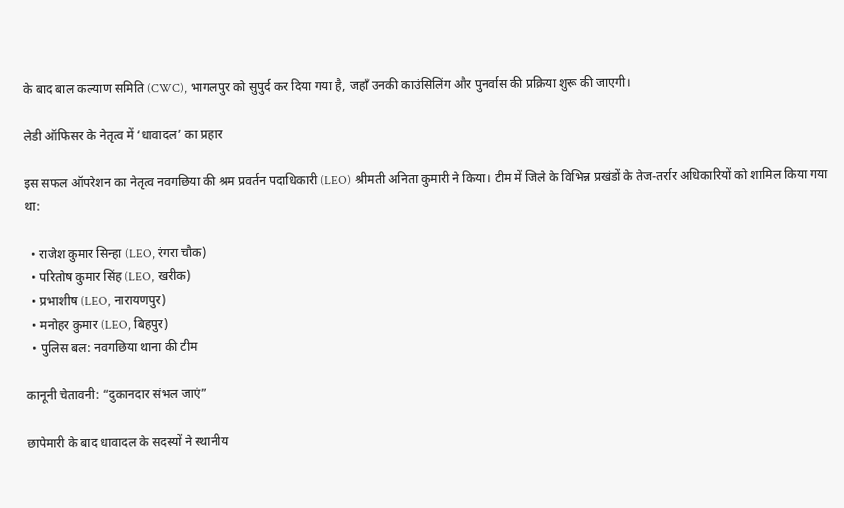के बाद बाल कल्याण समिति (CWC), भागलपुर को सुपुर्द कर दिया गया है, जहाँ उनकी काउंसिलिंग और पुनर्वास की प्रक्रिया शुरू की जाएगी।

लेडी ऑफिसर के नेतृत्व में ‘धावादल’ का प्रहार

इस सफल ऑपरेशन का नेतृत्व नवगछिया की श्रम प्रवर्तन पदाधिकारी (LEO) श्रीमती अनिता कुमारी ने किया। टीम में जिले के विभिन्न प्रखंडों के तेज-तर्रार अधिकारियों को शामिल किया गया था:

  • राजेश कुमार सिन्हा (LEO, रंगरा चौक)
  • परितोष कुमार सिंह (LEO, खरीक)
  • प्रभाशीष (LEO, नारायणपुर)
  • मनोहर कुमार (LEO, बिहपुर)
  • पुलिस बल: नवगछिया थाना की टीम

कानूनी चेतावनी: “दुकानदार संभल जाएं”

छापेमारी के बाद धावादल के सदस्यों ने स्थानीय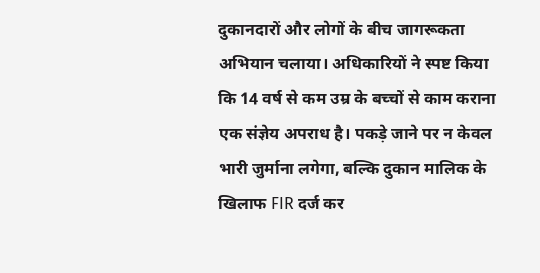दुकानदारों और लोगों के बीच जागरूकता अभियान चलाया। अधिकारियों ने स्पष्ट किया कि 14 वर्ष से कम उम्र के बच्चों से काम कराना एक संज्ञेय अपराध है। पकड़े जाने पर न केवल भारी जुर्माना लगेगा, बल्कि दुकान मालिक के खिलाफ FIR दर्ज कर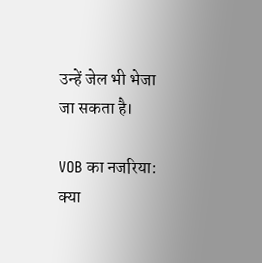उन्हें जेल भी भेजा जा सकता है।

VOB का नजरिया: क्या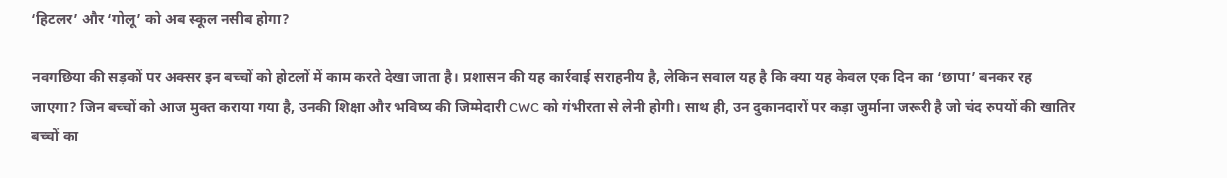‘हिटलर’ और ‘गोलू’ को अब स्कूल नसीब होगा?

नवगछिया की सड़कों पर अक्सर इन बच्चों को होटलों में काम करते देखा जाता है। प्रशासन की यह कार्रवाई सराहनीय है, लेकिन सवाल यह है कि क्या यह केवल एक दिन का ‘छापा’ बनकर रह जाएगा? जिन बच्चों को आज मुक्त कराया गया है, उनकी शिक्षा और भविष्य की जिम्मेदारी CWC को गंभीरता से लेनी होगी। साथ ही, उन दुकानदारों पर कड़ा जुर्माना जरूरी है जो चंद रुपयों की खातिर बच्चों का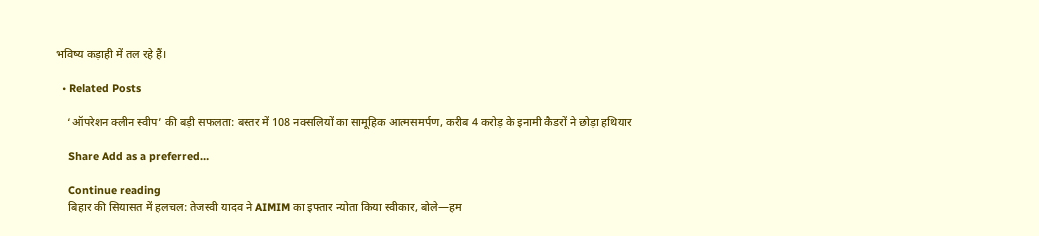भविष्य कड़ाही में तल रहे हैं।

  • Related Posts

    ‘ऑपरेशन क्लीन स्वीप’ की बड़ी सफलता: बस्तर में 108 नक्सलियों का सामूहिक आत्मसमर्पण, करीब 4 करोड़ के इनामी कैडरों ने छोड़ा हथियार

    Share Add as a preferred…

    Continue reading
    बिहार की सियासत में हलचल: तेजस्वी यादव ने AIMIM का इफ्तार न्योता किया स्वीकार, बोले—हम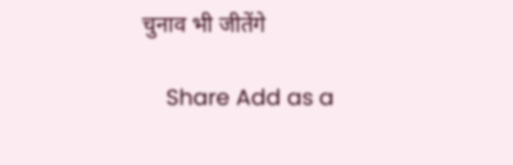चुनाव भी जीतेंगे

    Share Add as a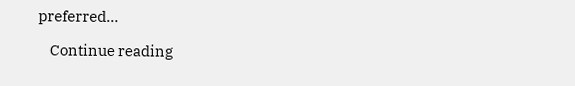preferred…

    Continue reading